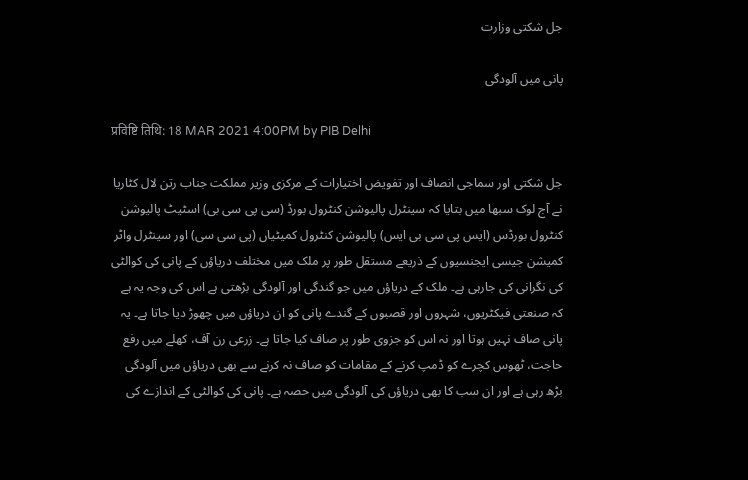جل شکتی وزارت

پانی میں آلودگی

प्रविष्टि तिथि: 18 MAR 2021 4:00PM by PIB Delhi

جل شکتی اور سماجی انصاف اور تفویض اختیارات کے مرکزی وزیر مملکت جناب رتن لال کٹاریا نے آج لوک سبھا میں بتایا کہ سینٹرل پالیوشن کنٹرول بورڈ (سی پی سی بی) اسٹیٹ پالیوشن کنٹرول بورڈس (ایس پی سی بی ایس) پالیوشن کنٹرول کمیٹیاں (پی سی سی) اور سینٹرل واٹر کمیشن جیسی ایجنسیوں کے ذریعے مستقل طور پر ملک میں مختلف دریاؤں کے پانی کی کوالٹی کی نگرانی کی جارہی ہے۔ ملک کے دریاؤں میں جو گندگی اور آلودگی بڑھتی ہے اس کی وجہ یہ ہے کہ صنعتی فیکٹریوں، شہروں اور قصبوں کے گندے پانی کو ان دریاؤں میں چھوڑ دیا جاتا ہے۔ یہ پانی صاف نہیں ہوتا اور نہ اس کو جزوی طور پر صاف کیا جاتا ہے۔ زرعی رن آف، کھلے میں رفع حاجت، ٹھوس کچرے کو ڈمپ کرنے کے مقامات کو صاف نہ کرنے سے بھی دریاؤں میں آلودگی بڑھ رہی ہے اور ان سب کا بھی دریاؤں کی آلودگی میں حصہ ہے۔ پانی کی کوالٹی کے اندازے کی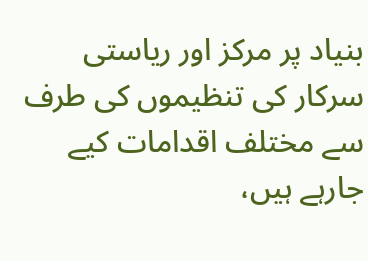بنیاد پر مرکز اور ریاستی سرکار کی تنظیموں کی طرف سے مختلف اقدامات کیے جارہے ہیں،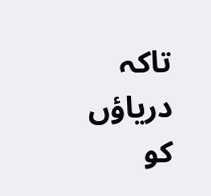تاکہ دریاؤں کو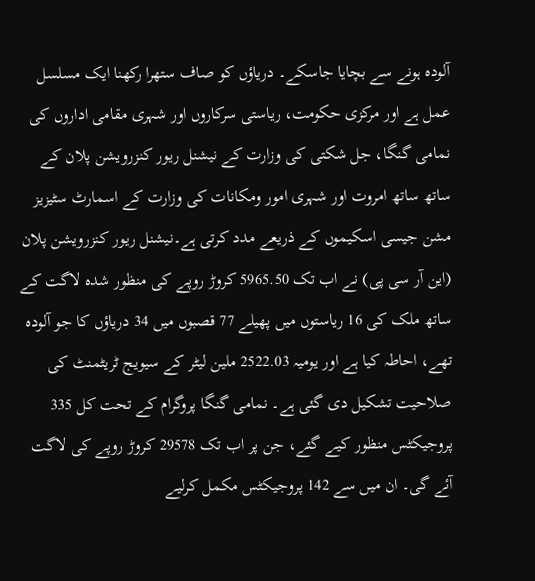آلودہ ہونے سے بچایا جاسکے۔ دریاؤں کو صاف ستھرا رکھنا ایک مسلسل عمل ہے اور مرکزی حکومت، ریاستی سرکاروں اور شہری مقامی اداروں کی نمامی گنگا، جل شکتی کی وزارت کے نیشنل ریور کنزرویشن پلان کے ساتھ ساتھ امروت اور شہری امور ومکانات کی وزارت کے اسمارٹ سٹیزیز مشن جیسی اسکیموں کے ذریعے مدد کرتی ہے۔نیشنل ریور کنزرویشن پلان (این آر سی پی) نے اب تک 5965.50 کروڑ روپے کی منظور شدہ لاگت کے ساتھ ملک کی 16 ریاستوں میں پھیلے 77 قصبوں میں 34 دریاؤں کا جو آلودہ تھے، احاطہ کیا ہے اور یومیہ 2522.03 ملین لیٹر کے سیویج ٹریٹمنٹ کی صلاحیت تشکیل دی گئی ہے۔ نمامی گنگا پروگرام کے تحت کل 335 پروجیکٹس منظور کیے گئے، جن پر اب تک 29578 کروڑ روپے کی لاگت آئے گی۔ ان میں سے 142 پروجیکٹس مکمل کرلیے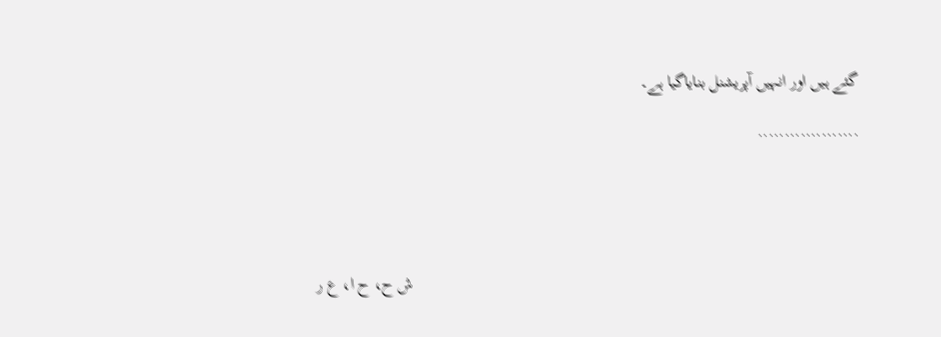گئے ہیں اور انہیں آپریشنل بنایاگیا ہے۔

...................





                                                                                                        ش ح، ح ا، ع ر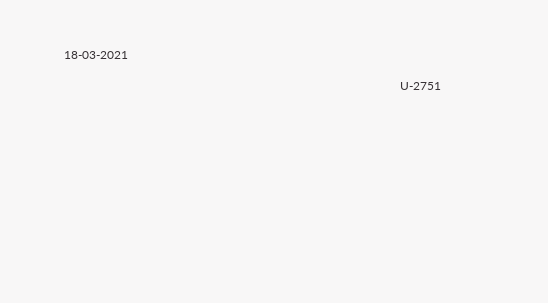18-03-2021

                                                                                                                U-2751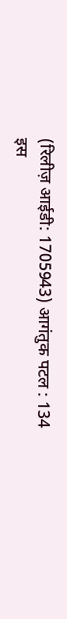(रिलीज़ आईडी: 1705943) आगंतुक पटल : 134
इस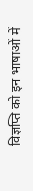विज्ञप्ति को इन भाषाओं में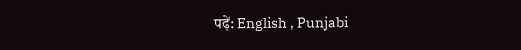पढ़ें: English , Punjabi